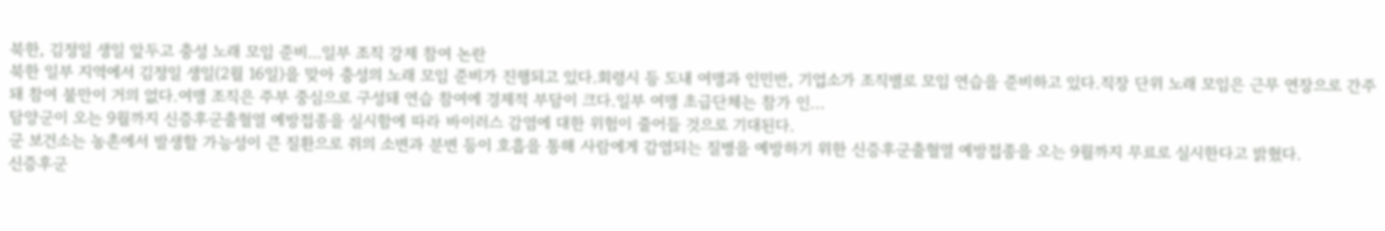북한, 김정일 생일 앞두고 충성 노래 모임 준비…일부 조직 강제 참여 논란
북한 일부 지역에서 김정일 생일(2월 16일)을 맞아 충성의 노래 모임 준비가 진행되고 있다.회령시 등 도내 여맹과 인민반, 기업소가 조직별로 모임 연습을 준비하고 있다.직장 단위 노래 모임은 근무 연장으로 간주돼 참여 불만이 거의 없다.여맹 조직은 주부 중심으로 구성돼 연습 참여에 경제적 부담이 크다.일부 여맹 초급단체는 참가 인...
담양군이 오는 9월까지 신증후군출혈열 예방접종을 실시함에 따라 바이러스 감염에 대한 위험이 줄어들 것으로 기대된다.
군 보건소는 농촌에서 발생할 가능성이 큰 질환으로 쥐의 소변과 분변 등이 호흡을 통해 사람에게 감염되는 질병을 예방하기 위한 신증후군출혈열 예방접종을 오는 9월까지 무료로 실시한다고 밝혔다.
신증후군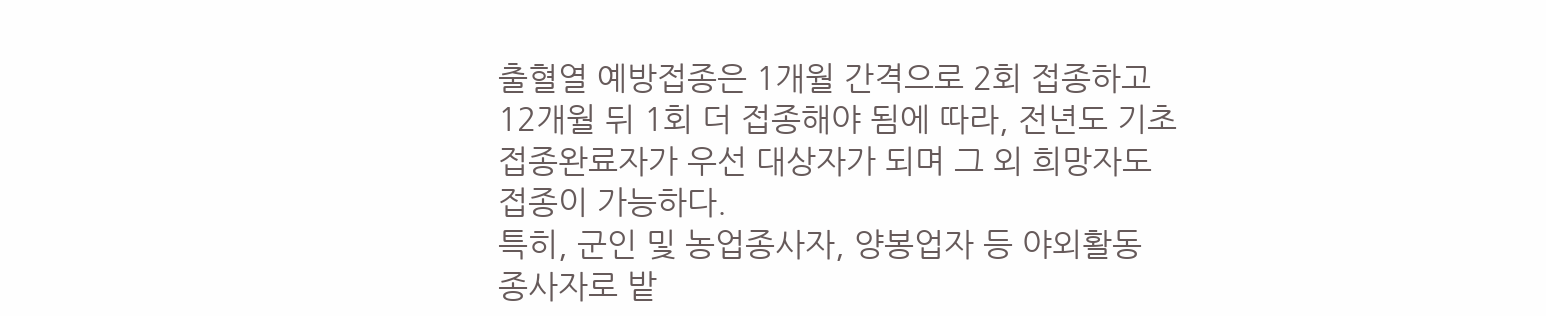출혈열 예방접종은 1개월 간격으로 2회 접종하고 12개월 뒤 1회 더 접종해야 됨에 따라, 전년도 기초접종완료자가 우선 대상자가 되며 그 외 희망자도 접종이 가능하다.
특히, 군인 및 농업종사자, 양봉업자 등 야외활동 종사자로 밭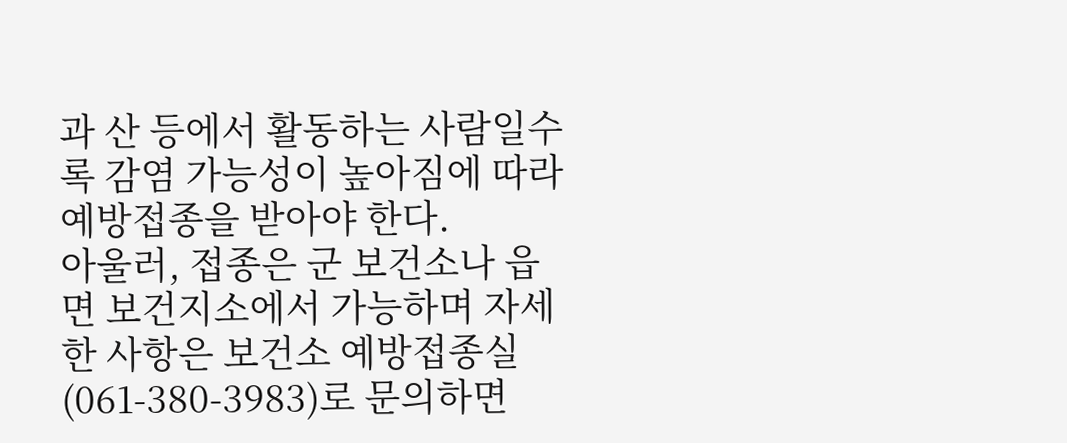과 산 등에서 활동하는 사람일수록 감염 가능성이 높아짐에 따라 예방접종을 받아야 한다.
아울러, 접종은 군 보건소나 읍면 보건지소에서 가능하며 자세한 사항은 보건소 예방접종실(061-380-3983)로 문의하면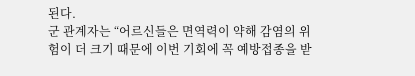된다.
군 관계자는 “어르신들은 면역력이 약해 감염의 위험이 더 크기 때문에 이번 기회에 꼭 예방접종을 받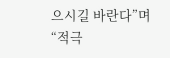으시길 바란다”며 “적극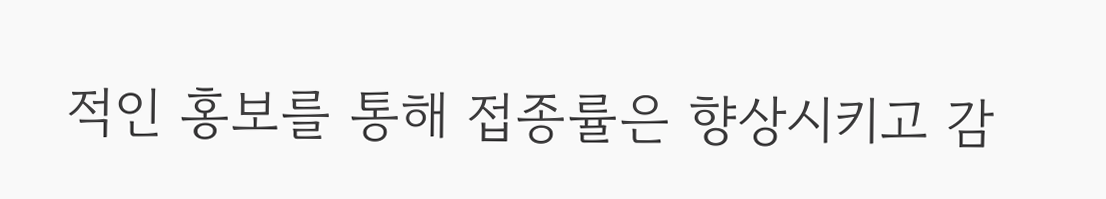적인 홍보를 통해 접종률은 향상시키고 감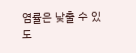염률은 낮출 수 있도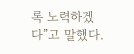록 노력하겠다”고 말했다.